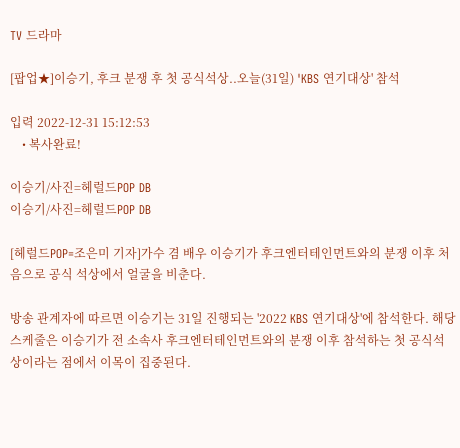TV 드라마

[팝업★]이승기, 후크 분쟁 후 첫 공식석상..오늘(31일) 'KBS 연기대상' 참석

입력 2022-12-31 15:12:53
    • 복사완료!

이승기/사진=헤럴드POP DB
이승기/사진=헤럴드POP DB

[헤럴드POP=조은미 기자]가수 겸 배우 이승기가 후크엔터테인먼트와의 분쟁 이후 처음으로 공식 석상에서 얼굴을 비춘다.

방송 관계자에 따르면 이승기는 31일 진행되는 '2022 KBS 연기대상'에 참석한다. 해당 스케줄은 이승기가 전 소속사 후크엔터테인먼트와의 분쟁 이후 참석하는 첫 공식석상이라는 점에서 이목이 집중된다.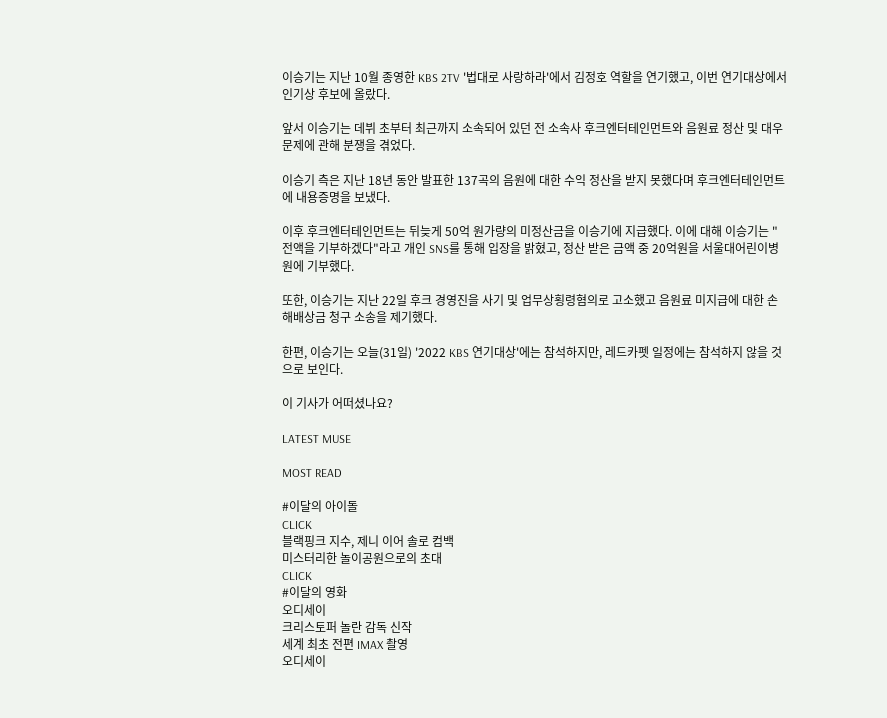이승기는 지난 10월 종영한 KBS 2TV '법대로 사랑하라'에서 김정호 역할을 연기했고, 이번 연기대상에서 인기상 후보에 올랐다.

앞서 이승기는 데뷔 초부터 최근까지 소속되어 있던 전 소속사 후크엔터테인먼트와 음원료 정산 및 대우 문제에 관해 분쟁을 겪었다.

이승기 측은 지난 18년 동안 발표한 137곡의 음원에 대한 수익 정산을 받지 못했다며 후크엔터테인먼트에 내용증명을 보냈다.

이후 후크엔터테인먼트는 뒤늦게 50억 원가량의 미정산금을 이승기에 지급했다. 이에 대해 이승기는 "전액을 기부하겠다"라고 개인 SNS를 통해 입장을 밝혔고, 정산 받은 금액 중 20억원을 서울대어린이병원에 기부했다.

또한, 이승기는 지난 22일 후크 경영진을 사기 및 업무상횡령혐의로 고소했고 음원료 미지급에 대한 손해배상금 청구 소송을 제기했다.

한편, 이승기는 오늘(31일) '2022 KBS 연기대상'에는 참석하지만, 레드카펫 일정에는 참석하지 않을 것으로 보인다.

이 기사가 어떠셨나요?

LATEST MUSE

MOST READ

#이달의 아이돌
CLICK
블랙핑크 지수, 제니 이어 솔로 컴백
미스터리한 놀이공원으로의 초대
CLICK
#이달의 영화
오디세이
크리스토퍼 놀란 감독 신작
세계 최초 전편 IMAX 촬영
오디세이